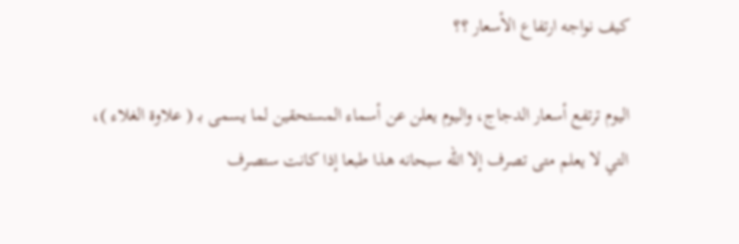كيف نواجه ارتفاع الأسعار ؟؟

اليوم ترتفع أسعار الدجاج، واليوم يعلن عن أسماء المستحقين لما يسمى بـ ( علاوة الغلاء )، التي لا يعلم متى تصرف إلا الله سبحانه هذا طبعا إذا كانت ستصرف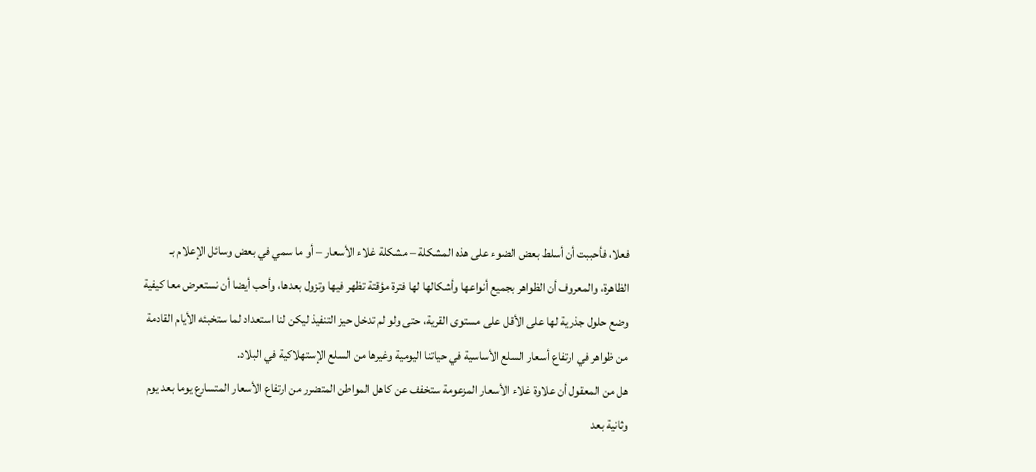فعلا، فأحببت أن أسلط بعض الضوء على هذه المشكلة – مشكلة غلاء الأسعار – أو ما سمي في بعض وسائل الإعلام بـ الظاهرة، والمعروف أن الظواهر بجميع أنواعها وأشكالها لها فترة مؤقتة تظهر فيها وتزول بعدها، وأحب أيضا أن نستعرض معا كيفية وضع حلول جذرية لها على الأقل على مستوى القرية، حتى ولو لم تدخل حيز التنفيذ ليكن لنا استعداد لما ستخبئه الأيام القادمة من ظواهر في ارتفاع أسعار السلع الأساسية في حياتنا اليومية وغيرها من السلع الإستهلاكية في البلاد.
هل من المعقول أن علاوة غلاء الأسعار المزعومة ستخفف عن كاهل المواطن المتضرر من ارتفاع الأسعار المتسارع يوما بعد يوم وثانية بعد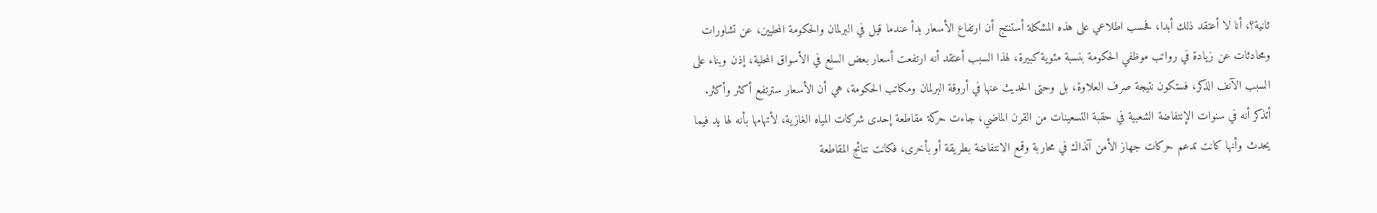ثانية؟، أنا لا أعتقد ذلك أبدا، فحسب اطلاعي على هذه المشكلة أستنتج أن ارتفاع الأسعار بدأ عندما قيل في البرلمان والحكومة المحليين، عن تشاورات ومحادثات عن زيادة في رواتب موظفي الحكومة بنسبة مئوية كبيرة، لهذا السبب أعتقد أنه ارتفعت أسعار بعض السلع في الأسواق المحلية، إذن وبناء على السبب الآنف الذكر، فستكون نتيجة صرف العلاوة، بل وحتى الحديث عنها في أروقة البرلمان ومكاتب الحكومة، هي أن الأسعار سترتفع أكثر وأكثر.
أتذكر أنه في سنوات الإنتفاضة الشعبية في حقبة التسعينات من القرن الماضي، جاءت حركة مقاطعة إحدى شركات المياه الغازية، لأتهامها بأنه لها يد فيما يحدث وأنها كانت تدعم حركات جهاز الأمن آنذاك في محاربة وقمع الانتفاضة بطريقة أو بأخرى، فكانت نتائج المقاطعة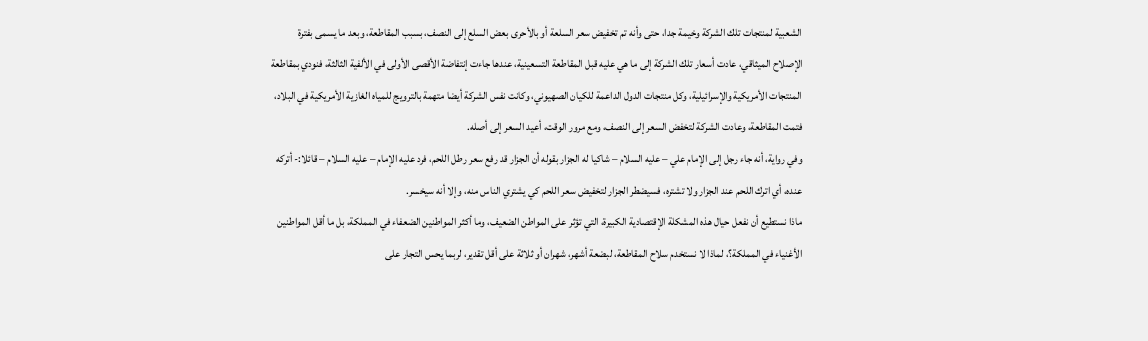الشعبية لمنتجات تلك الشركة وخيمة جدا، حتى وأنه تم تخفيض سعر السلعة أو بالأحرى بعض السلع إلى النصف، بسبب المقاطعة، وبعد ما يسمى بفترة الإصلاح الميثاقي، عادت أسعار تلك الشركة إلى ما هي عليه قبل المقاطعة التسعينية، عندها جاءت إنتفاضة الأقصى الأولى في الألفية الثالثة، فنودي بمقاطعة المنتجات الأمريكية والإسرائيلية، وكل منتجات الدول الداعمة للكيان الصهيوني، وكانت نفس الشركة أيضا متهمة بالترويج للمياه الغازية الأمريكية في البلاد، فتمت المقاطعة، وعادت الشركة لتخفض السعر إلى النصف، ومع مرور الوقت، أعيد السعر إلى أصله.
وفي رواية، أنه جاء رجل إلى الإمام علي – عليه السلام – شاكيا له الجزار بقوله أن الجزار قد رفع سعر رطل اللحم، فرد عليه الإمام – عليه السلام – قائلا:- أتركه عنده، أي اترك اللحم عند الجزار ولا تشتره، فسيضطر الجزار لتخفيض سعر اللحم كي يشتري الناس منه، وإلا أنه سيخسر.
ماذا نستطيع أن نفعل حيال هذه المشكلة الإقتصادية الكبيرة، التي تؤثر على المواطن الضعيف، وما أكثر المواطنين الضعفاء في المملكة، بل ما أقل المواطنين الأغنياء في المملكة؟، لماذا لا نستخدم سلاح المقاطعة، لبضعة أشهر، شهران أو ثلاثة على أقل تقدير، لربما يحس التجار على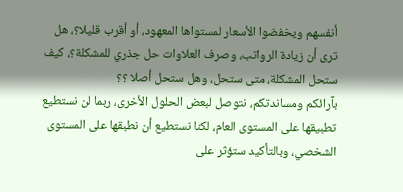أنفسهم ويخفضوا الأسعار لمستواها المعهود، أو أقرب قليلا؟، هل ترى أن زيادة الرواتب، وصرف العلاوات حل جذري للمشكلة؟، كيف ستحل المشكلة، متى ستحل، وهل ستحل أصلا ؟؟
بآرائكم ومساندتكم، نتوصل لبعض الحلول الأخرى، ربما لن نستطيع تطبيقها على المستوى العام، لكنا نستطيع أن نطبقها على المستوى الشخصي، وبالتأكيد ستؤثر على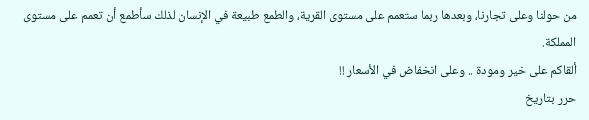من حولنا وعلى تجارنا، وبعدها ربما ستعمم على مستوى القرية، والطمع طبيعة في الإنسان لذلك سأطمع أن تعمم على مستوى المملكة.
ألقاكم على خير ومودة .. وعلى انخفاض في الأسعار !!
حرر بتاريخ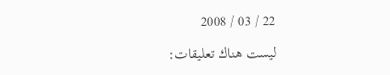22 / 03 / 2008

ليست هناك تعليقات: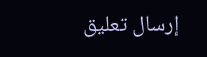إرسال تعليق